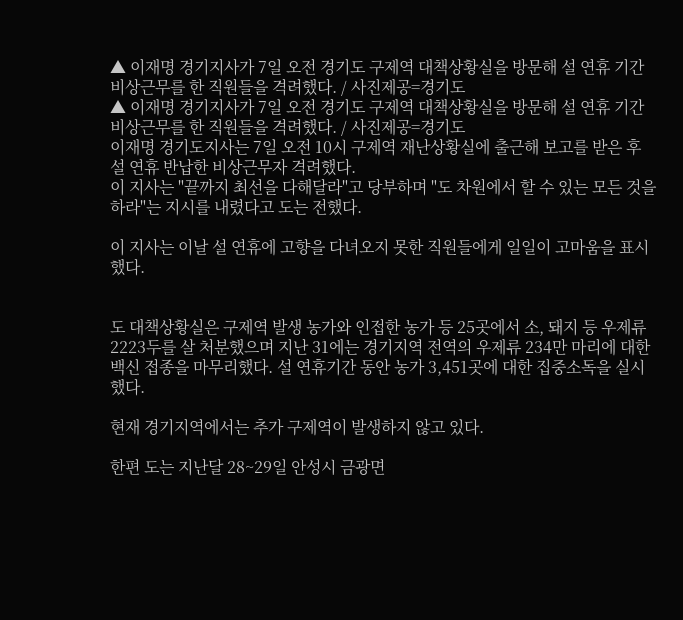▲ 이재명 경기지사가 7일 오전 경기도 구제역 대책상황실을 방문해 설 연휴 기간 비상근무를 한 직원들을 격려했다. / 사진제공=경기도
▲ 이재명 경기지사가 7일 오전 경기도 구제역 대책상황실을 방문해 설 연휴 기간 비상근무를 한 직원들을 격려했다. / 사진제공=경기도
이재명 경기도지사는 7일 오전 10시 구제역 재난상황실에 출근해 보고를 받은 후 설 연휴 반납한 비상근무자 격려했다.
이 지사는 "끝까지 최선을 다해달라"고 당부하며 "도 차원에서 할 수 있는 모든 것을 하라"는 지시를 내렸다고 도는 전했다.

이 지사는 이날 설 연휴에 고향을 다녀오지 못한 직원들에게 일일이 고마움을 표시했다.


도 대책상황실은 구제역 발생 농가와 인접한 농가 등 25곳에서 소, 돼지 등 우제류 2223두를 살 처분했으며 지난 31에는 경기지역 전역의 우제류 234만 마리에 대한 백신 접종을 마무리했다. 설 연휴기간 동안 농가 3,451곳에 대한 집중소독을 실시했다.

현재 경기지역에서는 추가 구제역이 발생하지 않고 있다.

한편 도는 지난달 28~29일 안성시 금광면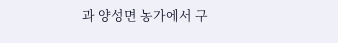과 양성면 농가에서 구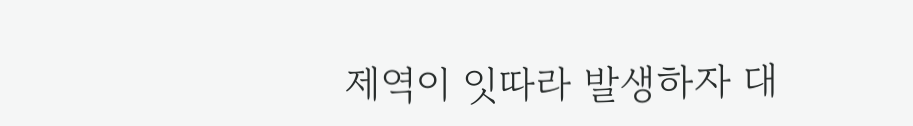제역이 잇따라 발생하자 대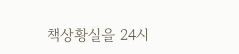책상황실을 24시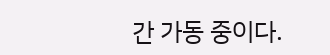간 가동 중이다.